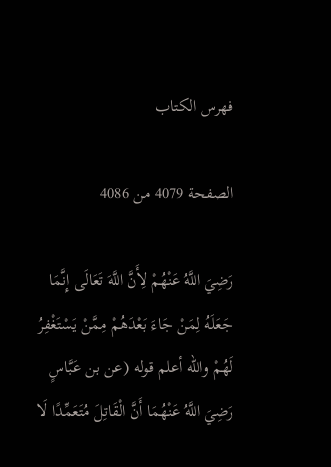فهرس الكتاب

الصفحة 4079 من 4086

رَضِيَ اللَّهُ عَنْهُمْ لِأَنَّ اللَّهَ تَعَالَى إِنَّمَا جَعَلَهُ لِمَنْ جَاءَ بَعْدَهُمْ مِمَّنْ يَسْتَغْفِرُ لَهُمْ والله أعلم قوله (عن بن عَبَّاسٍ رَضِيَ اللَّهُ عَنْهُمَا أَنَّ الْقَاتِلَ مُتَعَمِّدًا لَا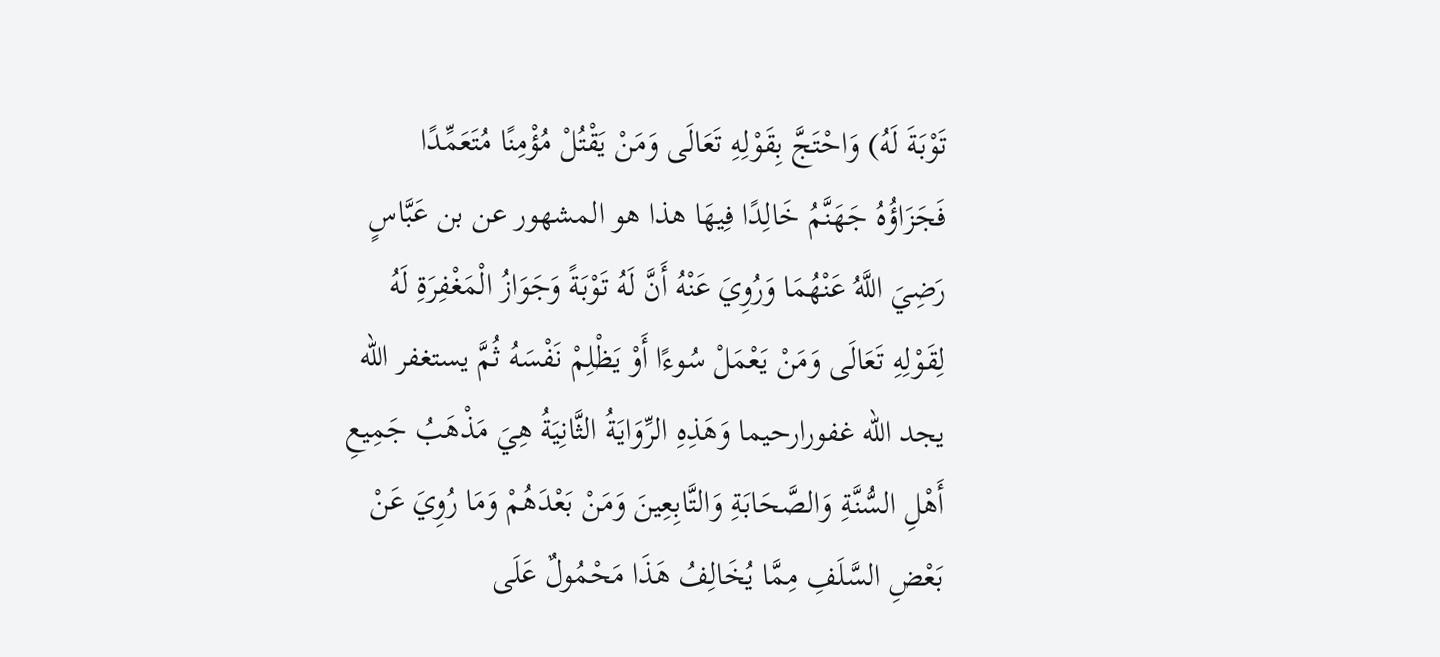تَوْبَةَ لَهُ) وَاحْتَجَّ بِقَوْلِهِ تَعَالَى وَمَنْ يَقْتُلْ مُؤْمِنًا مُتَعَمِّدًا فَجَزَاؤُهُ جَهَنَّمُ خَالِدًا فِيهَا هذا هو المشهور عن بن عَبَّاسٍ رَضِيَ اللَّهُ عَنْهُمَا وَرُوِيَ عَنْهُ أَنَّ لَهُ تَوْبَةً وَجَوَازُ الْمَغْفِرَةِ لَهُ لِقَوْلِهِ تَعَالَى وَمَنْ يَعْمَلْ سُوءًا أَوْ يَظْلِمْ نَفْسَهُ ثُمَّ يستغفر الله يجد الله غفورارحيما وَهَذِهِ الرِّوَايَةُ الثَّانِيَةُ هِيَ مَذْهَبُ جَمِيعِ أَهْلِ السُّنَّةِ وَالصَّحَابَةِ وَالتَّابِعِينَ وَمَنْ بَعْدَهُمْ وَمَا رُوِيَ عَنْ بَعْضِ السَّلَفِ مِمَّا يُخَالِفُ هَذَا مَحْمُولٌ عَلَى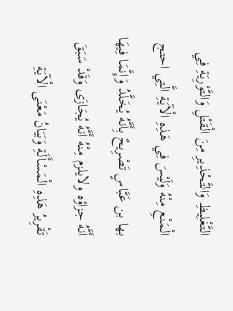التَّغْلِيظِ وَالتَّحْذِيرِ مِنَ الْقَتْلِ وَالتَّوْرِيَةِ فِي الْمَنْعِ مِنْهُ وَلَيْسَ فِي هَذِهِ الْآيَةِ الَّتِي احتج بها بن عَبَّاسٍ تَصْرِيحٌ بِأَنَّهُ يُخَلَّدُ وَإِنَّمَا فِيهَا أَنَّهُ جزاؤه ولايلزم مِنْهُ أَنَّهُ يُجَازَى وَقَدْ سَبَقَ تَقْرِيرُ هَذِهِ الْمَسْأَلَةِ وَبَيَانُ مَعْنَى الْآيَةِ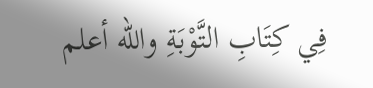فِي كِتَابِ التَّوْبَةِ والله أعلم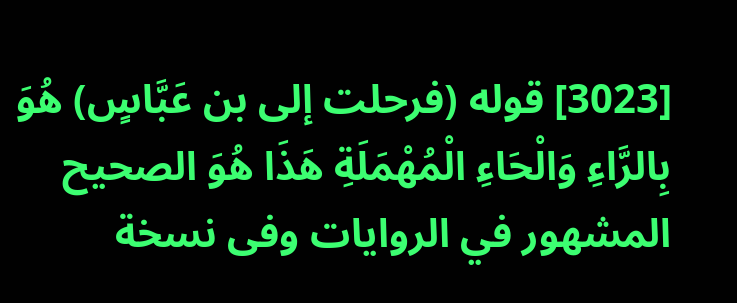[3023] قوله (فرحلت إلى بن عَبَّاسٍ) هُوَ بِالرَّاءِ وَالْحَاءِ الْمُهْمَلَةِ هَذَا هُوَ الصحيح المشهور في الروايات وفى نسخة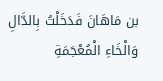بن مَاهَانَ فَدَخَلْتُ بِالدَّالِ وَالْخَاءِ الْمُعْجَمَةِ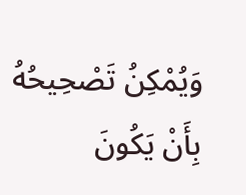وَيُمْكِنُ تَصْحِيحُهُ بِأَنْ يَكُونَ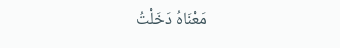مَعْنَاهُ دَخَلْتُ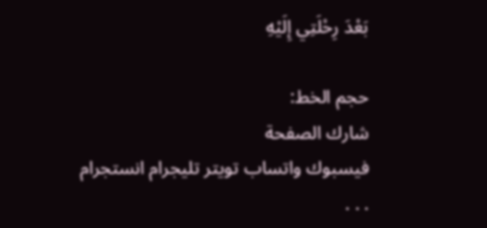بَعْدَ رِحْلَتِي إِلَيْهِ

حجم الخط:
شارك الصفحة
فيسبوك واتساب تويتر تليجرام انستجرام
. . .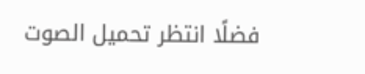فضلًا انتظر تحميل الصوت